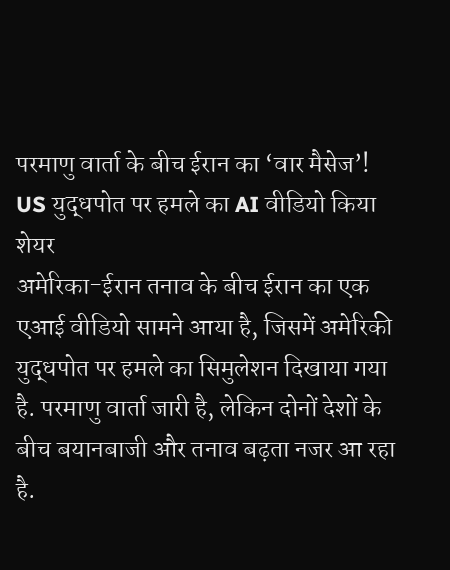परमाणु वार्ता के बीच ईरान का ‘वार मैसेज’! US युद्धपोत पर हमले का AI वीडियो किया शेयर
अमेरिका-ईरान तनाव के बीच ईरान का एक एआई वीडियो सामने आया है, जिसमें अमेरिकी युद्धपोत पर हमले का सिमुलेशन दिखाया गया है. परमाणु वार्ता जारी है, लेकिन दोनों देशों के बीच बयानबाजी और तनाव बढ़ता नजर आ रहा है.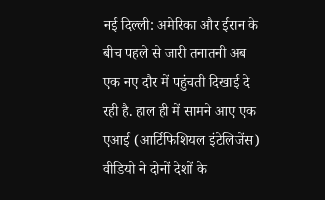नई दिल्ली: अमेरिका और ईरान के बीच पहले से जारी तनातनी अब एक नए दौर में पहुंचती दिखाई दे रही है. हाल ही में सामने आए एक एआई (आर्टिफिशियल इंटेलिजेंस) वीडियो ने दोनों देशों के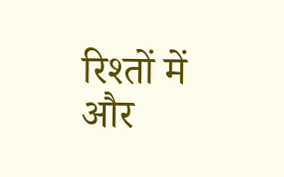रिश्तों में और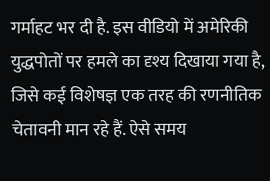गर्माहट भर दी है. इस वीडियो में अमेरिकी युद्धपोतों पर हमले का दृश्य दिखाया गया है, जिसे कई विशेषज्ञ एक तरह की रणनीतिक चेतावनी मान रहे हैं. ऐसे समय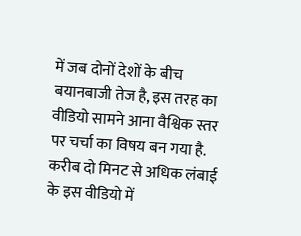में जब दोनों देशों के बीच बयानबाजी तेज है, इस तरह का वीडियो सामने आना वैश्विक स्तर पर चर्चा का विषय बन गया है.
करीब दो मिनट से अधिक लंबाई के इस वीडियो में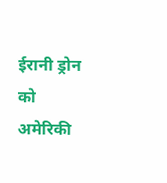ईरानी ड्रोन को अमेरिकी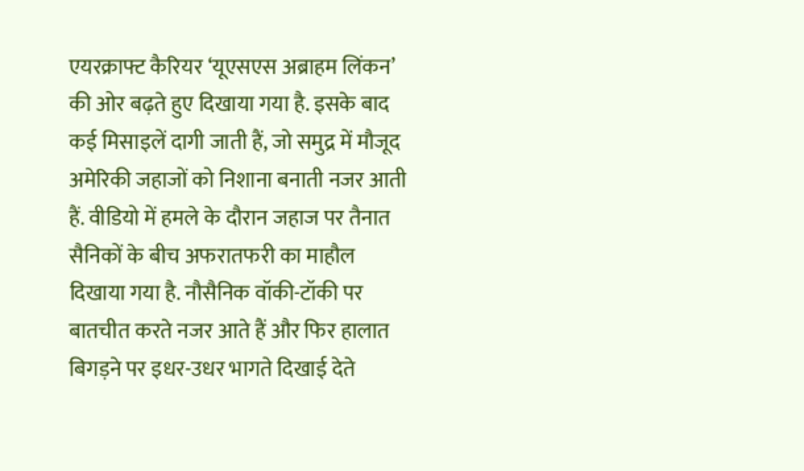एयरक्राफ्ट कैरियर ‘यूएसएस अब्राहम लिंकन’ की ओर बढ़ते हुए दिखाया गया है. इसके बाद कई मिसाइलें दागी जाती हैं, जो समुद्र में मौजूद अमेरिकी जहाजों को निशाना बनाती नजर आती हैं. वीडियो में हमले के दौरान जहाज पर तैनात सैनिकों के बीच अफरातफरी का माहौल दिखाया गया है. नौसैनिक वॉकी-टॉकी पर बातचीत करते नजर आते हैं और फिर हालात बिगड़ने पर इधर-उधर भागते दिखाई देते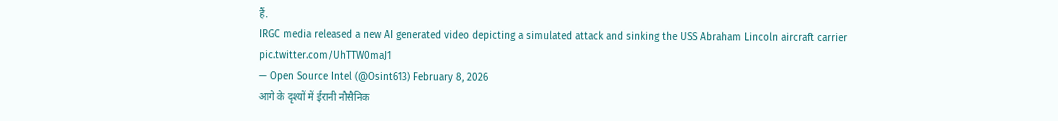हैं.
IRGC media released a new AI generated video depicting a simulated attack and sinking the USS Abraham Lincoln aircraft carrier pic.twitter.com/UhTTW0maJ1
— Open Source Intel (@Osint613) February 8, 2026
आगे के दृश्यों में ईरानी नौसैनिक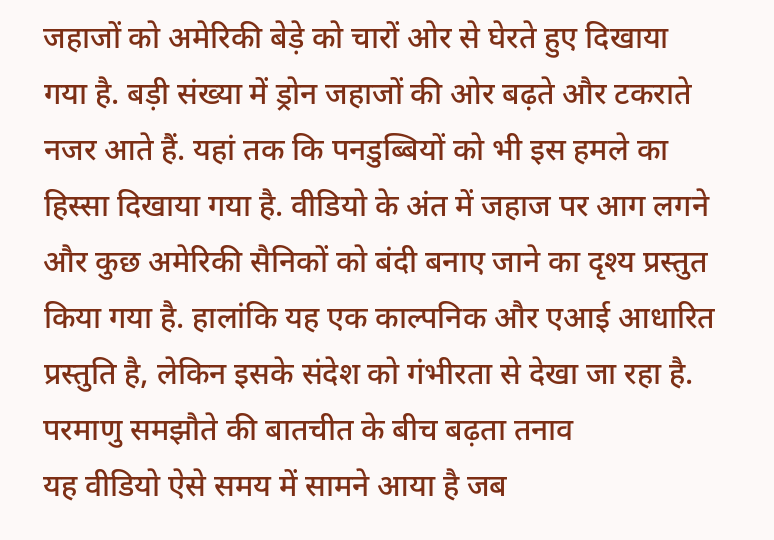जहाजों को अमेरिकी बेड़े को चारों ओर से घेरते हुए दिखाया गया है. बड़ी संख्या में ड्रोन जहाजों की ओर बढ़ते और टकराते नजर आते हैं. यहां तक कि पनडुब्बियों को भी इस हमले का हिस्सा दिखाया गया है. वीडियो के अंत में जहाज पर आग लगने और कुछ अमेरिकी सैनिकों को बंदी बनाए जाने का दृश्य प्रस्तुत किया गया है. हालांकि यह एक काल्पनिक और एआई आधारित प्रस्तुति है, लेकिन इसके संदेश को गंभीरता से देखा जा रहा है.
परमाणु समझौते की बातचीत के बीच बढ़ता तनाव
यह वीडियो ऐसे समय में सामने आया है जब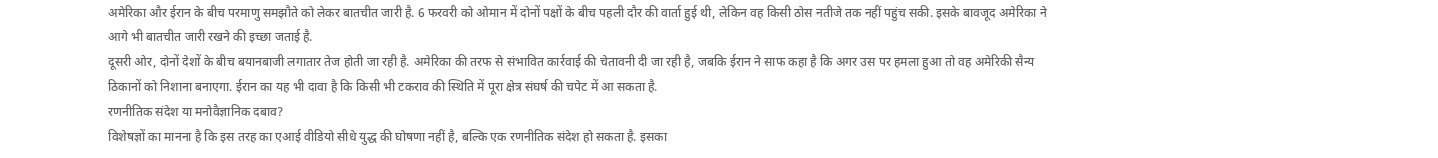अमेरिका और ईरान के बीच परमाणु समझौते को लेकर बातचीत जारी है. 6 फरवरी को ओमान में दोनों पक्षों के बीच पहली दौर की वार्ता हुई थी, लेकिन वह किसी ठोस नतीजे तक नहीं पहुंच सकी. इसके बावजूद अमेरिका ने आगे भी बातचीत जारी रखने की इच्छा जताई है.
दूसरी ओर, दोनों देशों के बीच बयानबाजी लगातार तेज होती जा रही है. अमेरिका की तरफ से संभावित कार्रवाई की चेतावनी दी जा रही है, जबकि ईरान ने साफ कहा है कि अगर उस पर हमला हुआ तो वह अमेरिकी सैन्य ठिकानों को निशाना बनाएगा. ईरान का यह भी दावा है कि किसी भी टकराव की स्थिति में पूरा क्षेत्र संघर्ष की चपेट में आ सकता है.
रणनीतिक संदेश या मनोवैज्ञानिक दबाव?
विशेषज्ञों का मानना है कि इस तरह का एआई वीडियो सीधे युद्ध की घोषणा नहीं है, बल्कि एक रणनीतिक संदेश हो सकता है. इसका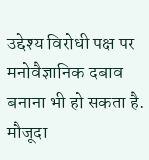उद्देश्य विरोधी पक्ष पर मनोवैज्ञानिक दबाव बनाना भी हो सकता है. मौजूदा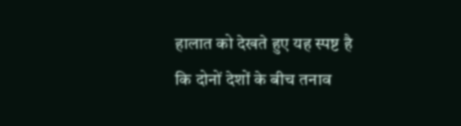हालात को देखते हुए यह स्पष्ट है कि दोनों देशों के बीच तनाव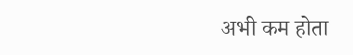अभी कम होता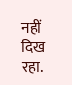नहीं दिख रहा.